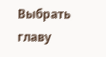Выбрать главу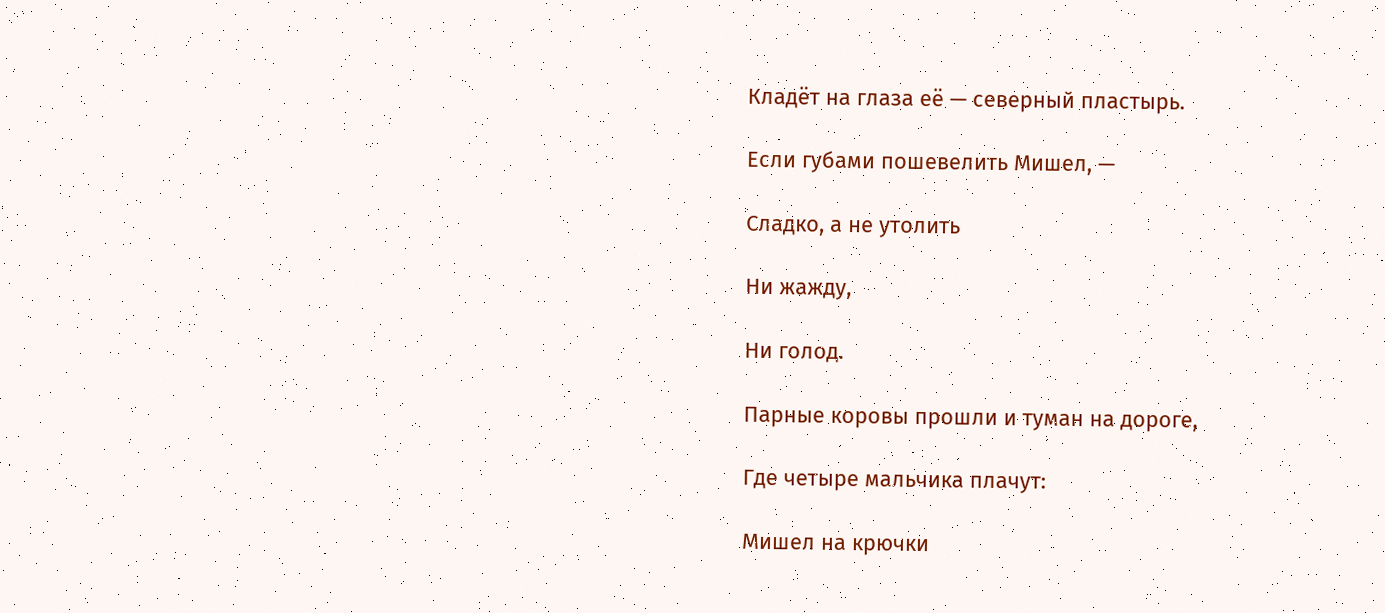Кладёт на глаза её — северный пластырь.

Если губами пошевелить Мишел, —

Сладко, а не утолить

Ни жажду,

Ни голод.

Парные коровы прошли и туман на дороге,

Где четыре мальчика плачут:

Мишел на крючки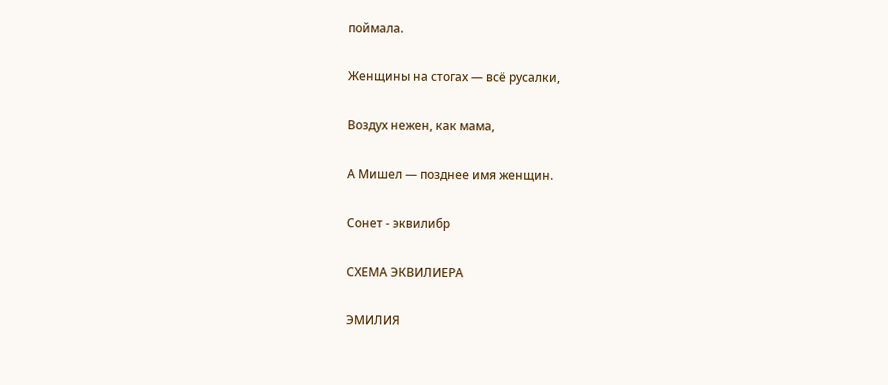поймала.

Женщины на стогах — всё русалки,

Воздух нежен, как мама,

А Мишел — позднее имя женщин.

Сонет - эквилибр

СХЕМА ЭКВИЛИЕРА

ЭМИЛИЯ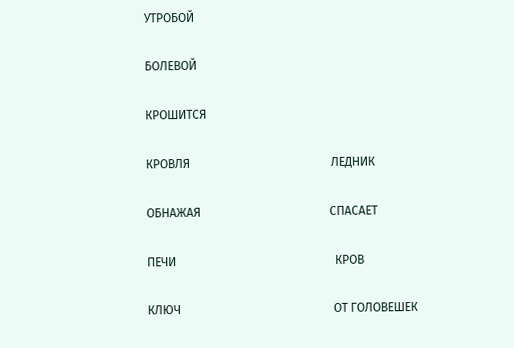УТРОБОЙ

БОЛЕВОЙ

КРОШИТСЯ

КРОВЛЯ                                               ЛЕДНИК

ОБНАЖАЯ                                           СПАСАЕТ

ПЕЧИ                                                     КРОВ

КЛЮЧ                                                   ОТ ГОЛОВЕШЕК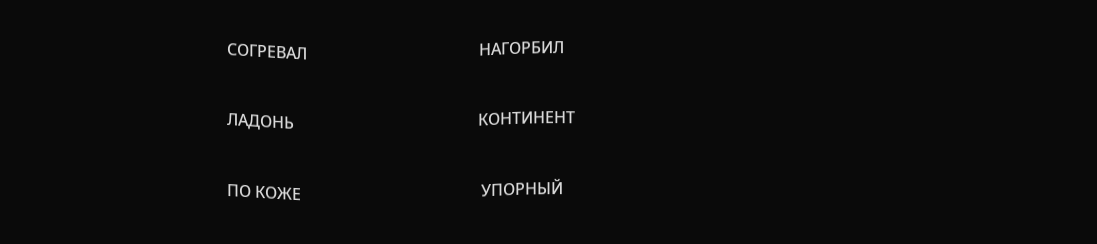СОГРЕВАЛ                                           НАГОРБИЛ

ЛАДОНЬ                                              КОНТИНЕНТ

ПО КОЖЕ                                             УПОРНЫЙ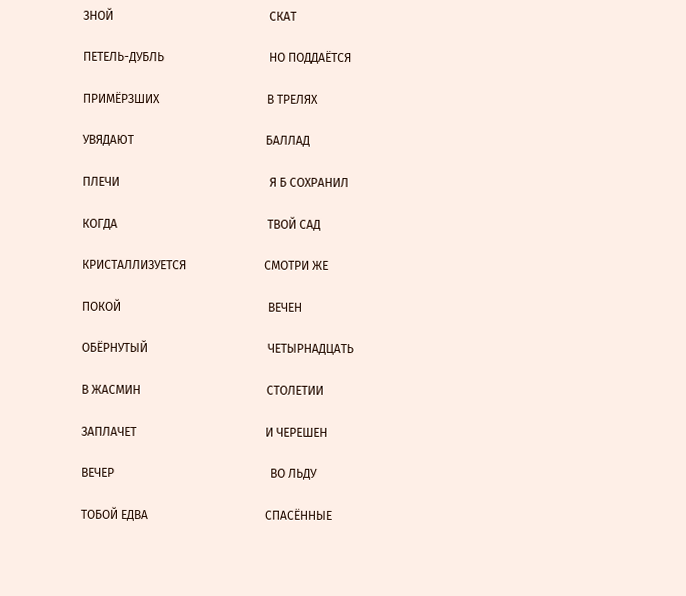ЗНОЙ                                                    СКАТ

ПЕТЕЛЬ-ДУБЛЬ                                   НО ПОДДАЁТСЯ

ПРИМЁРЗШИХ                                    В ТРЕЛЯХ

УВЯДАЮТ                                            БАЛЛАД

ПЛЕЧИ                                                  Я Б СОХРАНИЛ

КОГДА                                                  ТВОЙ САД

КРИСТАЛЛИЗУЕТСЯ                          СМОТРИ ЖЕ

ПОКОЙ                                                 ВЕЧЕН

ОБЁРНУТЫЙ                                        ЧЕТЫРНАДЦАТЬ

В ЖАСМИН                                          СТОЛЕТИИ

ЗАПЛАЧЕТ                                           И ЧЕРЕШЕН

ВЕЧЕР                                                    ВО ЛЬДУ

ТОБОЙ ЕДВА                                       СПАСЁННЫЕ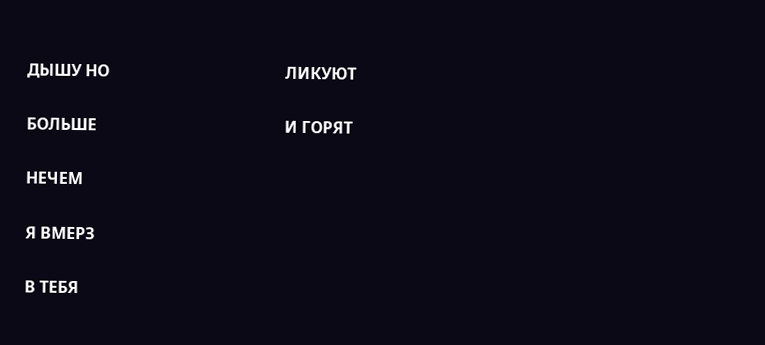ДЫШУ НО                                            ЛИКУЮТ

БОЛЬШЕ                                               И ГОРЯТ

НЕЧЕМ

Я ВМЕРЗ

В ТЕБЯ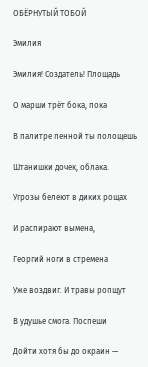ОБЁРНУТЫЙ ТОБОЙ

Эмилия

Эмилия! Создатель! Площадь

О марши трёт бока, пока

В палитре пенной ты полощешь

Штанишки дочек, облака.

Угрозы белеют в диких рощах

И распирают вымена,

Георгий ноги в стремена

Уже воздвиг. И травы ропщут

В удушье смога. Поспеши

Дойти хотя бы до окраин —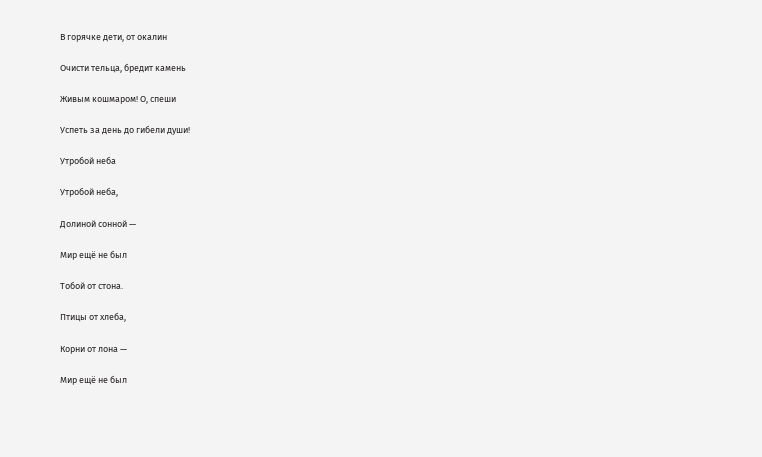В горячке дети, от окалин

Очисти тельца, бредит камень

Живым кошмаром! О, спеши

Успеть за день до гибели души!

Утробой неба

Утробой неба,

Долиной сонной —

Мир ещё не был

Тобой от стона.

Птицы от хлеба,

Корни от лона —

Мир ещё не был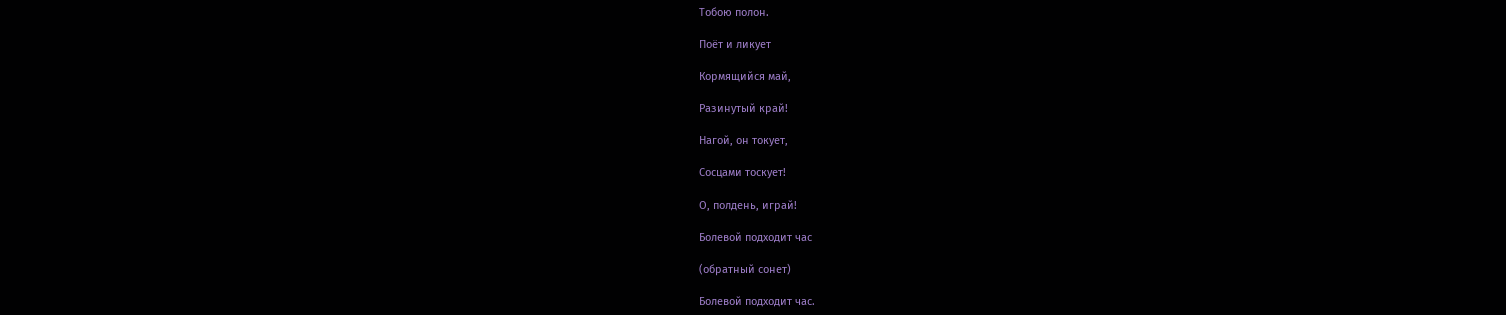Тобою полон.

Поёт и ликует

Кормящийся май,

Разинутый край!

Нагой, он токует,

Сосцами тоскует!

О, полдень, играй!

Болевой подходит час

(обратный сонет)

Болевой подходит час.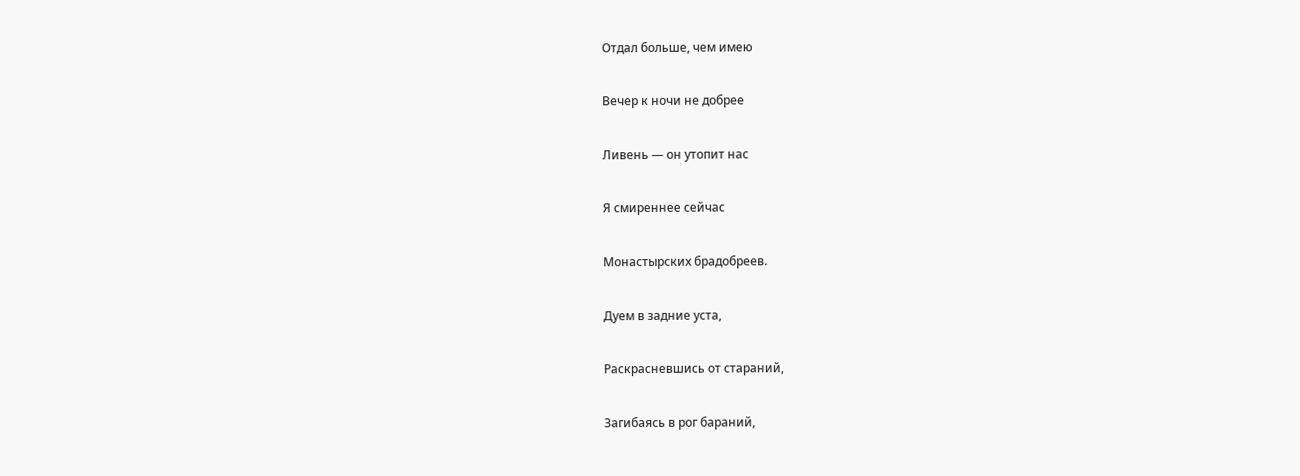Отдал больше, чем имею

Вечер к ночи не добрее

Ливень — он утопит нас

Я смиреннее сейчас

Монастырских брадобреев.

Дуем в задние уста,

Раскрасневшись от стараний,

Загибаясь в рог бараний,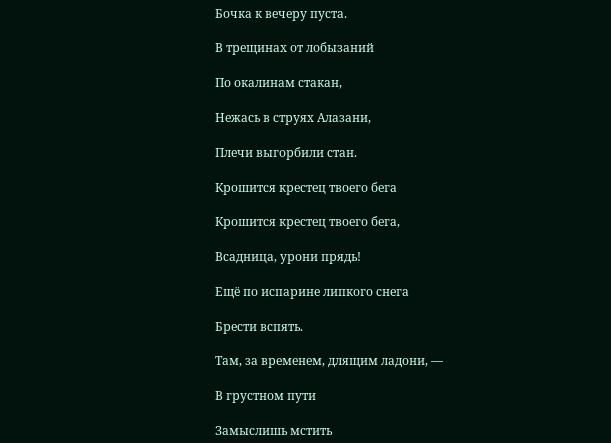Бочка к вечеру пуста.

В трещинах от лобызаний

По окалинам стакан,

Нежась в струях Алазани,

Плечи выгорбили стан.

Крошится крестец твоего бега

Крошится крестец твоего бега,

Всадница, урони прядь!

Ещё по испарине липкого снега

Брести вспять.

Там, за временем, длящим ладони, —

В грустном пути

Замыслишь мстить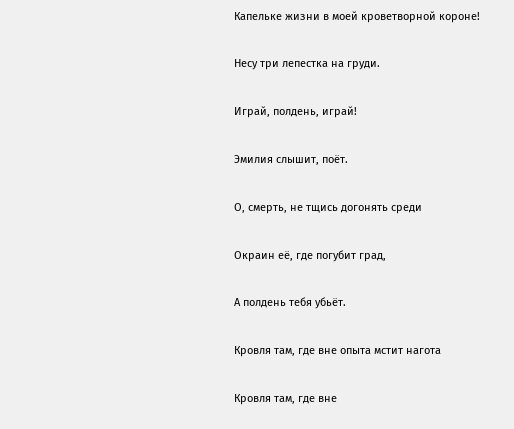Капельке жизни в моей кроветворной короне!

Несу три лепестка на груди.

Играй, полдень, играй!

Эмилия слышит, поёт.

О, смерть, не тщись догонять среди

Окраин её, где погубит град,

А полдень тебя убьёт.

Кровля там, где вне опыта мстит нагота

Кровля там, где вне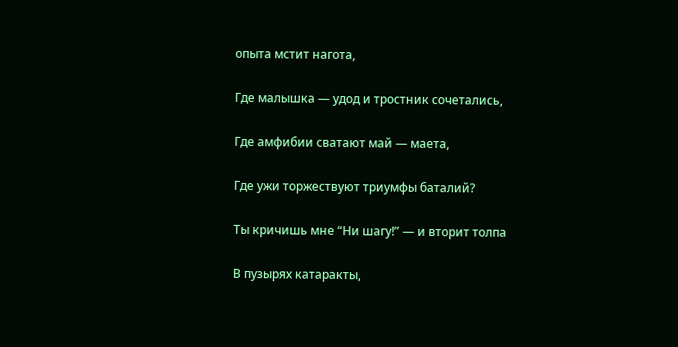опыта мстит нагота,

Где малышка — удод и тростник сочетались,

Где амфибии сватают май — маета,

Где ужи торжествуют триумфы баталий?

Ты кричишь мне “Ни шагу!” — и вторит толпа

В пузырях катаракты,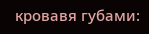кровавя губами: